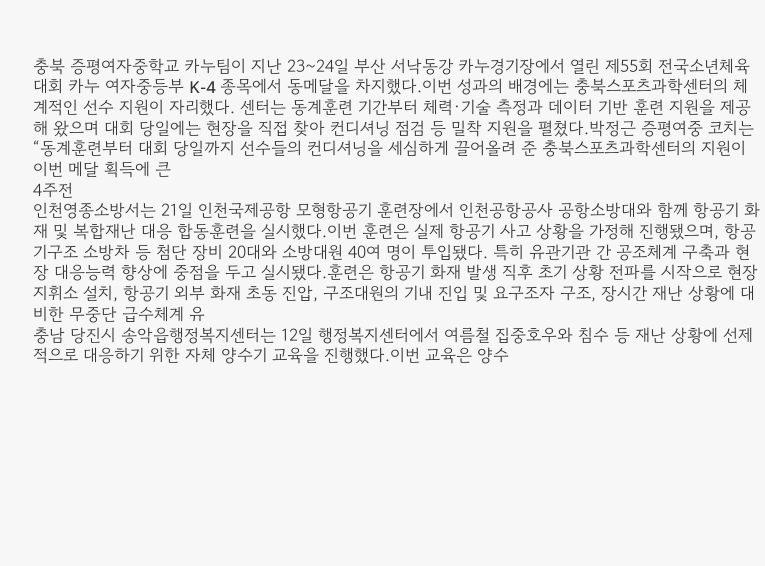충북 증평여자중학교 카누팀이 지난 23~24일 부산 서낙동강 카누경기장에서 열린 제55회 전국소년체육대회 카누 여자중등부 K-4 종목에서 동메달을 차지했다.이번 성과의 배경에는 충북스포츠과학센터의 체계적인 선수 지원이 자리했다. 센터는 동계훈련 기간부터 체력·기술 측정과 데이터 기반 훈련 지원을 제공해 왔으며 대회 당일에는 현장을 직접 찾아 컨디셔닝 점검 등 밀착 지원을 펼쳤다.박정근 증평여중 코치는 “동계훈련부터 대회 당일까지 선수들의 컨디셔닝을 세심하게 끌어올려 준 충북스포츠과학센터의 지원이 이번 메달 획득에 큰
4주전
인천영종소방서는 21일 인천국제공항 모형항공기 훈련장에서 인천공항공사 공항소방대와 함께 항공기 화재 및 복합재난 대응 합동훈련을 실시했다.이번 훈련은 실제 항공기 사고 상황을 가정해 진행됐으며, 항공기구조 소방차 등 첨단 장비 20대와 소방대원 40여 명이 투입됐다. 특히 유관기관 간 공조체계 구축과 현장 대응능력 향상에 중점을 두고 실시됐다.훈련은 항공기 화재 발생 직후 초기 상황 전파를 시작으로 현장지휘소 설치, 항공기 외부 화재 초동 진압, 구조대원의 기내 진입 및 요구조자 구조, 장시간 재난 상황에 대비한 무중단 급수체계 유
충남 당진시 송악읍행정복지센터는 12일 행정복지센터에서 여름철 집중호우와 침수 등 재난 상황에 선제적으로 대응하기 위한 자체 양수기 교육을 진행했다.이번 교육은 양수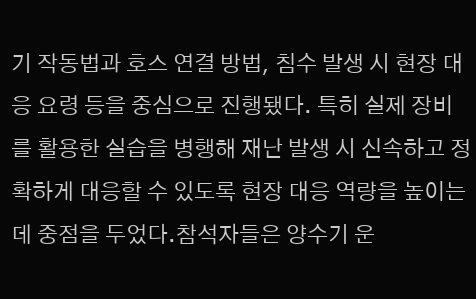기 작동법과 호스 연결 방법, 침수 발생 시 현장 대응 요령 등을 중심으로 진행됐다. 특히 실제 장비를 활용한 실습을 병행해 재난 발생 시 신속하고 정확하게 대응할 수 있도록 현장 대응 역량을 높이는 데 중점을 두었다.참석자들은 양수기 운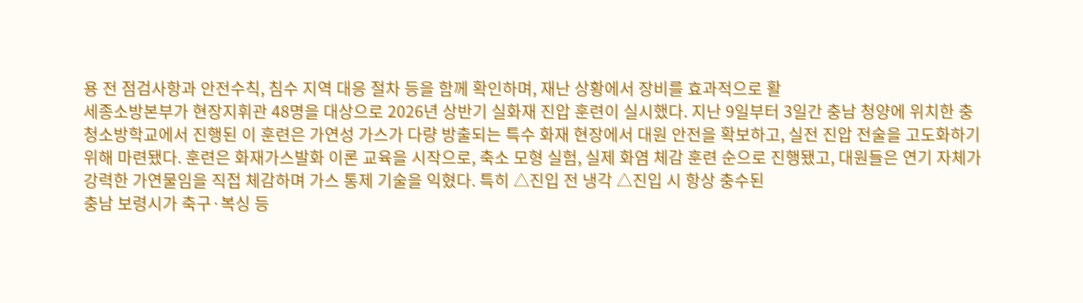용 전 점검사항과 안전수칙, 침수 지역 대응 절차 등을 함께 확인하며, 재난 상황에서 장비를 효과적으로 활
세종소방본부가 현장지휘관 48명을 대상으로 2026년 상반기 실화재 진압 훈련이 실시했다. 지난 9일부터 3일간 충남 청양에 위치한 충청소방학교에서 진행된 이 훈련은 가연성 가스가 다량 방출되는 특수 화재 현장에서 대원 안전을 확보하고, 실전 진압 전술을 고도화하기 위해 마련됐다. 훈련은 화재가스발화 이론 교육을 시작으로, 축소 모형 실험, 실제 화염 체감 훈련 순으로 진행됐고, 대원들은 연기 자체가 강력한 가연물임을 직접 체감하며 가스 통제 기술을 익혔다. 특히 △진입 전 냉각 △진입 시 항상 충수된
충남 보령시가 축구·복싱 등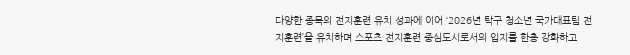다양한 종목의 전지훈련 유치 성과에 이어 ‘2026년 탁구 청소년 국가대표팀 전지훈련’을 유치하며 스포츠 전지훈련 중심도시로서의 입지를 한층 강화하고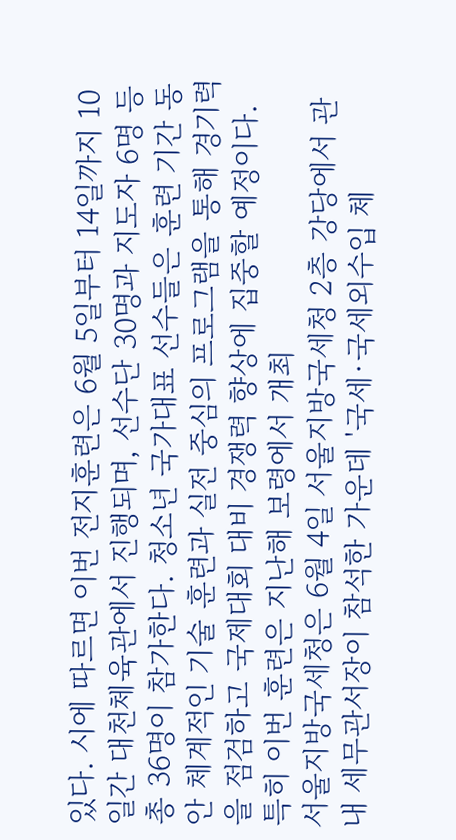있다. 시에 따르면 이번 전지훈련은 6월 5일부터 14일까지 10일간 대천체육관에서 진행되며, 선수단 30명과 지도자 6명 등 총 36명이 참가한다. 청소년 국가대표 선수들은 훈련 기간 동안 체계적인 기술 훈련과 실전 중심의 프로그램을 통해 경기력을 점검하고 국제대회 대비 경쟁력 향상에 집중할 예정이다. 특히 이번 훈련은 지난해 보령에서 개최
서울지방국세청은 6월 4일 서울지방국세청 2층 강당에서 관내 세무관서장이 참석한 가운데 '국세·국세외수입 체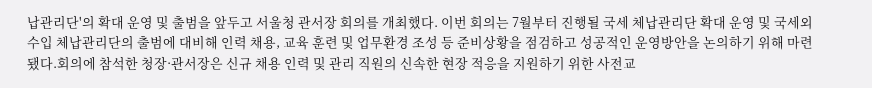납관리단'의 확대 운영 및 출범을 앞두고 서울청 관서장 회의를 개최했다. 이번 회의는 7월부터 진행될 국세 체납관리단 확대 운영 및 국세외수입 체납관리단의 출범에 대비해 인력 채용, 교육 훈련 및 업무환경 조성 등 준비상황을 점검하고 성공적인 운영방안을 논의하기 위해 마련됐다.회의에 참석한 청장·관서장은 신규 채용 인력 및 관리 직원의 신속한 현장 적응을 지원하기 위한 사전교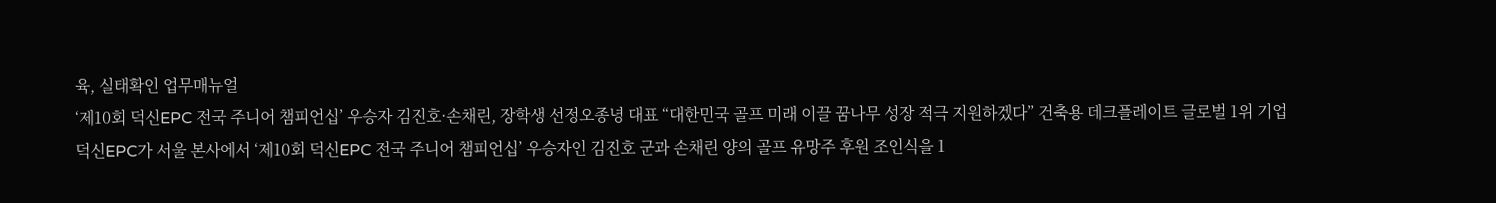육, 실태확인 업무매뉴얼
‘제10회 덕신EPC 전국 주니어 챔피언십’ 우승자 김진호·손채린, 장학생 선정오종녕 대표 “대한민국 골프 미래 이끌 꿈나무 성장 적극 지원하겠다” 건축용 데크플레이트 글로벌 1위 기업 덕신EPC가 서울 본사에서 ‘제10회 덕신EPC 전국 주니어 챔피언십’ 우승자인 김진호 군과 손채린 양의 골프 유망주 후원 조인식을 1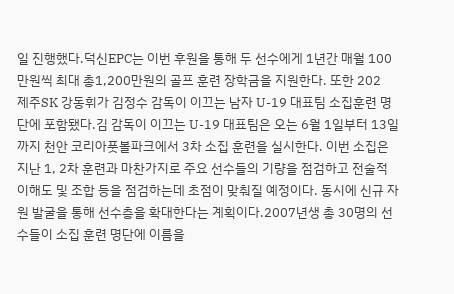일 진행했다.덕신EPC는 이번 후원을 통해 두 선수에게 1년간 매월 100만원씩 최대 총1,200만원의 골프 훈련 장학금을 지원한다. 또한 202
제주SK 강동휘가 김정수 감독이 이끄는 남자 U-19 대표팀 소집훈련 명단에 포함됐다.김 감독이 이끄는 U-19 대표팀은 오는 6월 1일부터 13일까지 천안 코리아풋볼파크에서 3차 소집 훈련을 실시한다. 이번 소집은 지난 1, 2차 훈련과 마찬가지로 주요 선수들의 기량을 점검하고 전술적 이해도 및 조합 등을 점검하는데 초점이 맞춰질 예정이다. 동시에 신규 자원 발굴을 통해 선수층을 확대한다는 계획이다.2007년생 총 30명의 선수들이 소집 훈련 명단에 이름을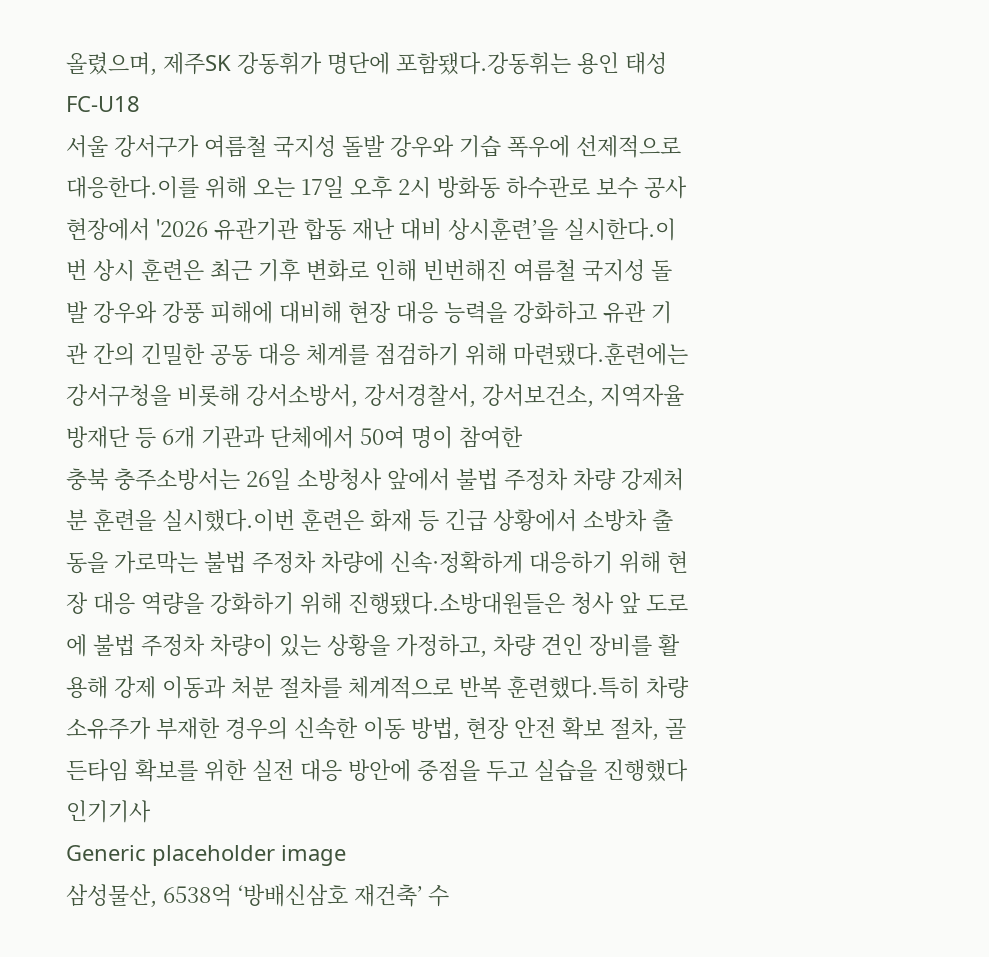올렸으며, 제주SK 강동휘가 명단에 포함됐다.강동휘는 용인 태성FC-U18
서울 강서구가 여름철 국지성 돌발 강우와 기습 폭우에 선제적으로 대응한다.이를 위해 오는 17일 오후 2시 방화동 하수관로 보수 공사 현장에서 '2026 유관기관 합동 재난 대비 상시훈련’을 실시한다.이번 상시 훈련은 최근 기후 변화로 인해 빈번해진 여름철 국지성 돌발 강우와 강풍 피해에 대비해 현장 대응 능력을 강화하고 유관 기관 간의 긴밀한 공동 대응 체계를 점검하기 위해 마련됐다.훈련에는 강서구청을 비롯해 강서소방서, 강서경찰서, 강서보건소, 지역자율방재단 등 6개 기관과 단체에서 50여 명이 참여한
충북 충주소방서는 26일 소방청사 앞에서 불법 주정차 차량 강제처분 훈련을 실시했다.이번 훈련은 화재 등 긴급 상황에서 소방차 출동을 가로막는 불법 주정차 차량에 신속·정확하게 대응하기 위해 현장 대응 역량을 강화하기 위해 진행됐다.소방대원들은 청사 앞 도로에 불법 주정차 차량이 있는 상황을 가정하고, 차량 견인 장비를 활용해 강제 이동과 처분 절차를 체계적으로 반복 훈련했다.특히 차량 소유주가 부재한 경우의 신속한 이동 방법, 현장 안전 확보 절차, 골든타임 확보를 위한 실전 대응 방안에 중점을 두고 실습을 진행했다
인기기사
Generic placeholder image
삼성물산, 6538억 ‘방배신삼호 재건축’ 수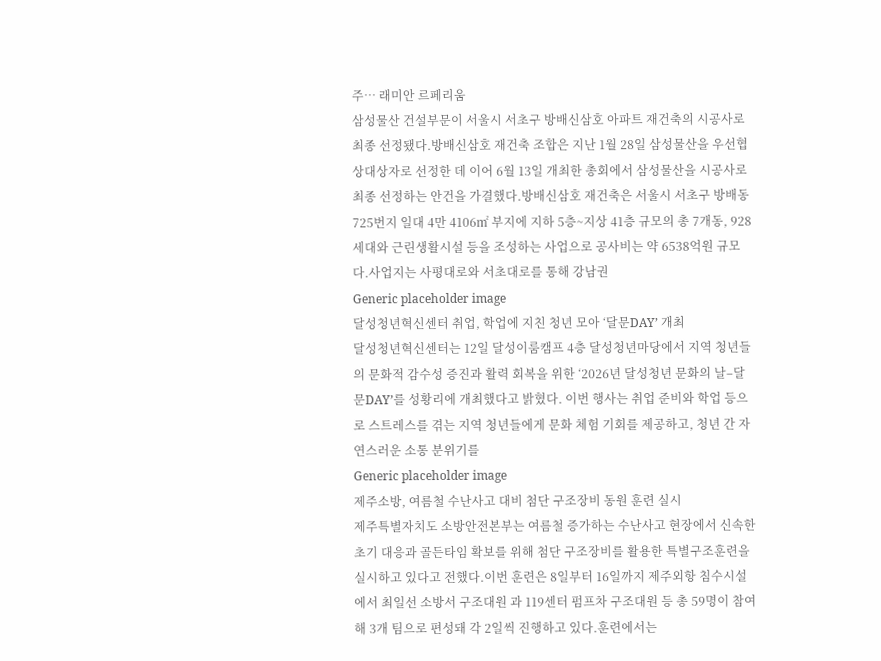주… 래미안 르페리움
삼성물산 건설부문이 서울시 서초구 방배신삼호 아파트 재건축의 시공사로 최종 선정됐다.방배신삼호 재건축 조합은 지난 1월 28일 삼성물산을 우선협상대상자로 선정한 데 이어 6월 13일 개최한 총회에서 삼성물산을 시공사로 최종 선정하는 안건을 가결했다.방배신삼호 재건축은 서울시 서초구 방배동 725번지 일대 4만 4106㎡ 부지에 지하 5층~지상 41층 규모의 총 7개동, 928세대와 근린생활시설 등을 조성하는 사업으로 공사비는 약 6538억원 규모다.사업지는 사평대로와 서초대로를 통해 강남권
Generic placeholder image
달성청년혁신센터 취업, 학업에 지친 청년 모아 ‘달문DAY’ 개최
달성청년혁신센터는 12일 달성이룸캠프 4층 달성청년마당에서 지역 청년들의 문화적 감수성 증진과 활력 회복을 위한 ‘2026년 달성청년 문화의 날–달문DAY’를 성황리에 개최했다고 밝혔다. 이번 행사는 취업 준비와 학업 등으로 스트레스를 겪는 지역 청년들에게 문화 체험 기회를 제공하고, 청년 간 자연스러운 소통 분위기를
Generic placeholder image
제주소방, 여름철 수난사고 대비 첨단 구조장비 동원 훈련 실시
제주특별자치도 소방안전본부는 여름철 증가하는 수난사고 현장에서 신속한 초기 대응과 골든타임 확보를 위해 첨단 구조장비를 활용한 특별구조훈련을 실시하고 있다고 전했다.이번 훈련은 8일부터 16일까지 제주외항 침수시설에서 최일선 소방서 구조대원 과 119센터 펌프차 구조대원 등 총 59명이 참여해 3개 팀으로 편성돼 각 2일씩 진행하고 있다.훈련에서는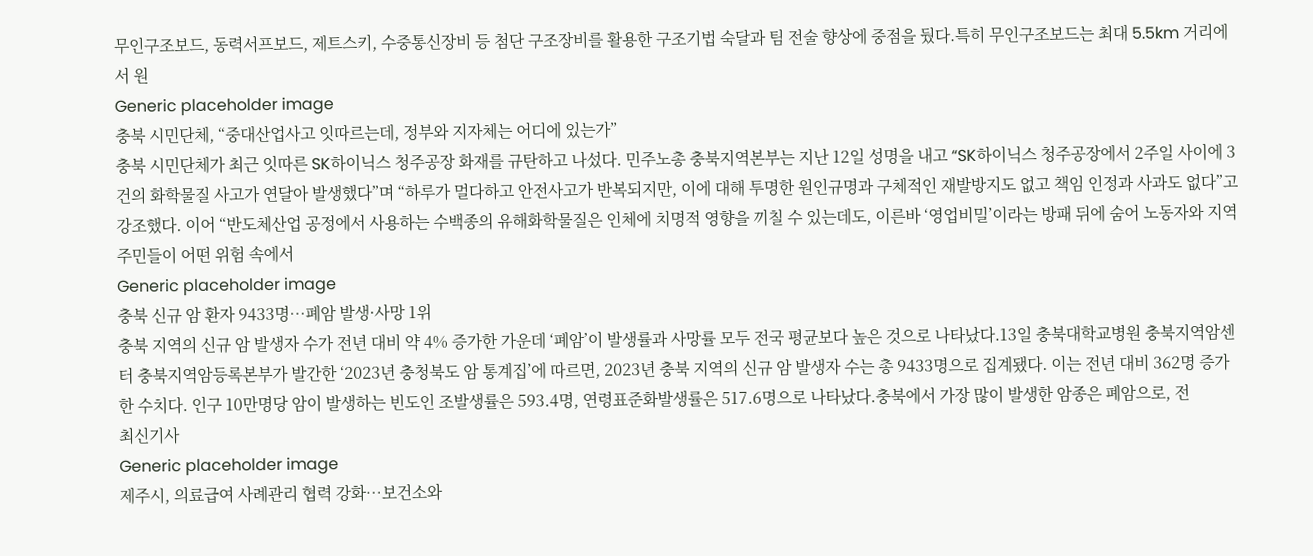무인구조보드, 동력서프보드, 제트스키, 수중통신장비 등 첨단 구조장비를 활용한 구조기법 숙달과 팀 전술 향상에 중점을 뒀다.특히 무인구조보드는 최대 5.5km 거리에서 원
Generic placeholder image
충북 시민단체, “중대산업사고 잇따르는데, 정부와 지자체는 어디에 있는가”
충북 시민단체가 최근 잇따른 SK하이닉스 청주공장 화재를 규탄하고 나섰다. 민주노총 충북지역본부는 지난 12일 성명을 내고 “SK하이닉스 청주공장에서 2주일 사이에 3건의 화학물질 사고가 연달아 발생했다”며 “하루가 멀다하고 안전사고가 반복되지만, 이에 대해 투명한 원인규명과 구체적인 재발방지도 없고 책임 인정과 사과도 없다”고 강조했다. 이어 “반도체산업 공정에서 사용하는 수백종의 유해화학물질은 인체에 치명적 영향을 끼칠 수 있는데도, 이른바 ‘영업비밀’이라는 방패 뒤에 숨어 노동자와 지역주민들이 어떤 위험 속에서
Generic placeholder image
충북 신규 암 환자 9433명⋯폐암 발생·사망 1위
충북 지역의 신규 암 발생자 수가 전년 대비 약 4% 증가한 가운데 ‘폐암’이 발생률과 사망률 모두 전국 평균보다 높은 것으로 나타났다.13일 충북대학교병원 충북지역암센터 충북지역암등록본부가 발간한 ‘2023년 충청북도 암 통계집’에 따르면, 2023년 충북 지역의 신규 암 발생자 수는 총 9433명으로 집계됐다. 이는 전년 대비 362명 증가한 수치다. 인구 10만명당 암이 발생하는 빈도인 조발생률은 593.4명, 연령표준화발생률은 517.6명으로 나타났다.충북에서 가장 많이 발생한 암종은 폐암으로, 전
최신기사
Generic placeholder image
제주시, 의료급여 사례관리 협력 강화…보건소와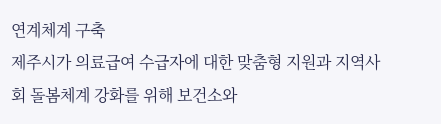연계체계 구축
제주시가 의료급여 수급자에 대한 맞춤형 지원과 지역사회 돌봄체계 강화를 위해 보건소와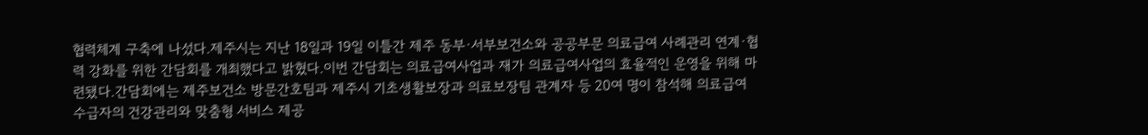협력체계 구축에 나섰다.제주시는 지난 18일과 19일 이틀간 제주 동부·서부보건소와 공공부문 의료급여 사례관리 연계·협력 강화를 위한 간담회를 개최했다고 밝혔다.이번 간담회는 의료급여사업과 재가 의료급여사업의 효율적인 운영을 위해 마련됐다.간담회에는 제주보건소 방문간호팀과 제주시 기초생활보장과 의료보장팀 관계자 등 20여 명이 참석해 의료급여 수급자의 건강관리와 맞춤형 서비스 제공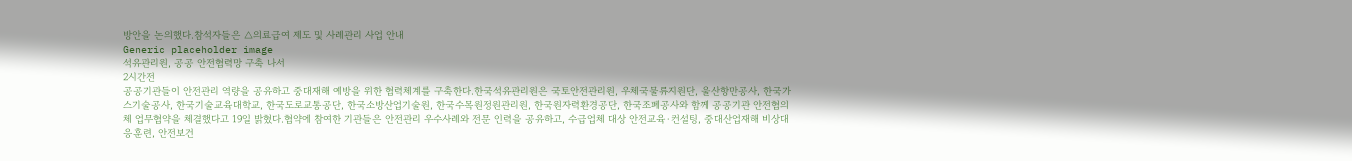방안을 논의했다.참석자들은 △의료급여 제도 및 사례관리 사업 안내
Generic placeholder image
석유관리원, 공공 안전협력망 구축 나서
2시간전
공공기관들이 안전관리 역량을 공유하고 중대재해 예방을 위한 협력체계를 구축한다.한국석유관리원은 국토안전관리원, 우체국물류지원단, 울산항만공사, 한국가스기술공사, 한국기술교육대학교, 한국도로교통공단, 한국소방산업기술원, 한국수목원정원관리원, 한국원자력환경공단, 한국조폐공사와 함께 공공기관 안전협의체 업무협약을 체결했다고 19일 밝혔다.협약에 참여한 기관들은 안전관리 우수사례와 전문 인력을 공유하고, 수급업체 대상 안전교육·컨설팅, 중대산업재해 비상대응훈련, 안전보건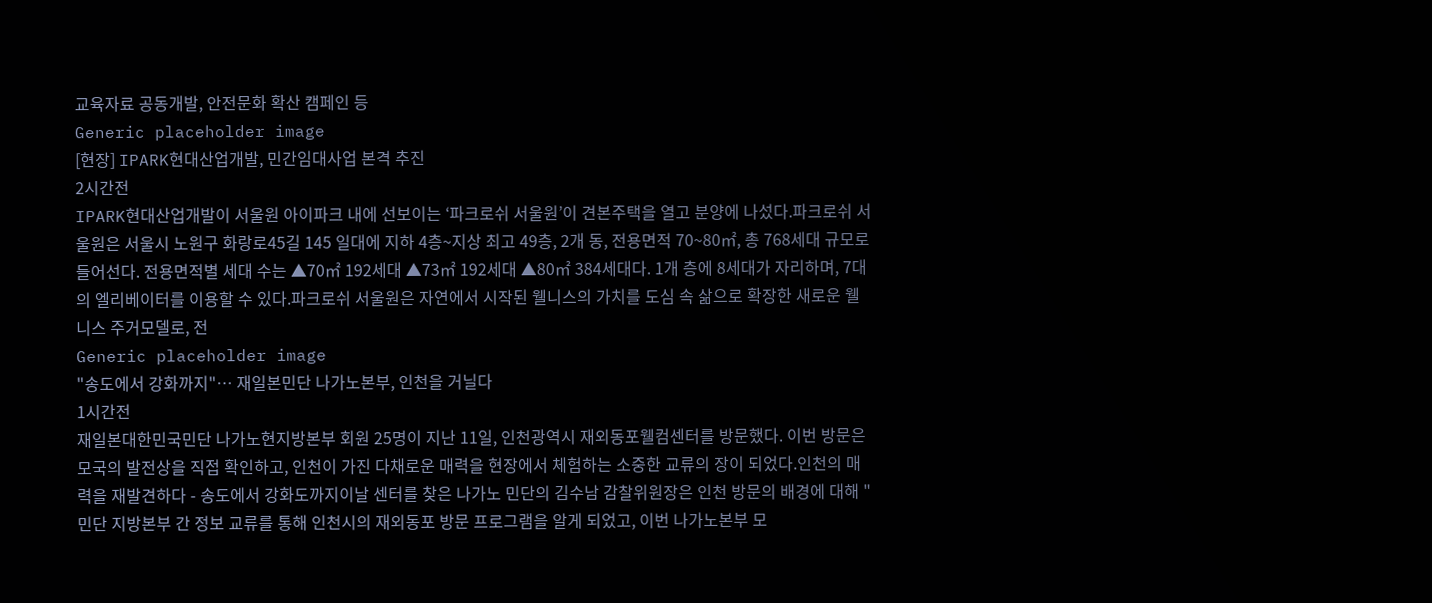교육자료 공동개발, 안전문화 확산 캠페인 등
Generic placeholder image
[현장] IPARK현대산업개발, 민간임대사업 본격 추진
2시간전
IPARK현대산업개발이 서울원 아이파크 내에 선보이는 ‘파크로쉬 서울원’이 견본주택을 열고 분양에 나섰다.파크로쉬 서울원은 서울시 노원구 화랑로45길 145 일대에 지하 4층~지상 최고 49층, 2개 동, 전용면적 70~80㎡, 총 768세대 규모로 들어선다. 전용면적별 세대 수는 ▲70㎡ 192세대 ▲73㎡ 192세대 ▲80㎡ 384세대다. 1개 층에 8세대가 자리하며, 7대의 엘리베이터를 이용할 수 있다.파크로쉬 서울원은 자연에서 시작된 웰니스의 가치를 도심 속 삶으로 확장한 새로운 웰니스 주거모델로, 전
Generic placeholder image
"송도에서 강화까지"… 재일본민단 나가노본부, 인천을 거닐다
1시간전
재일본대한민국민단 나가노현지방본부 회원 25명이 지난 11일, 인천광역시 재외동포웰컴센터를 방문했다. 이번 방문은 모국의 발전상을 직접 확인하고, 인천이 가진 다채로운 매력을 현장에서 체험하는 소중한 교류의 장이 되었다.인천의 매력을 재발견하다 - 송도에서 강화도까지이날 센터를 찾은 나가노 민단의 김수남 감찰위원장은 인천 방문의 배경에 대해 "민단 지방본부 간 정보 교류를 통해 인천시의 재외동포 방문 프로그램을 알게 되었고, 이번 나가노본부 모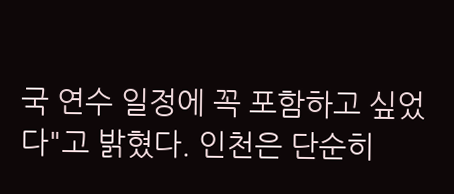국 연수 일정에 꼭 포함하고 싶었다"고 밝혔다. 인천은 단순히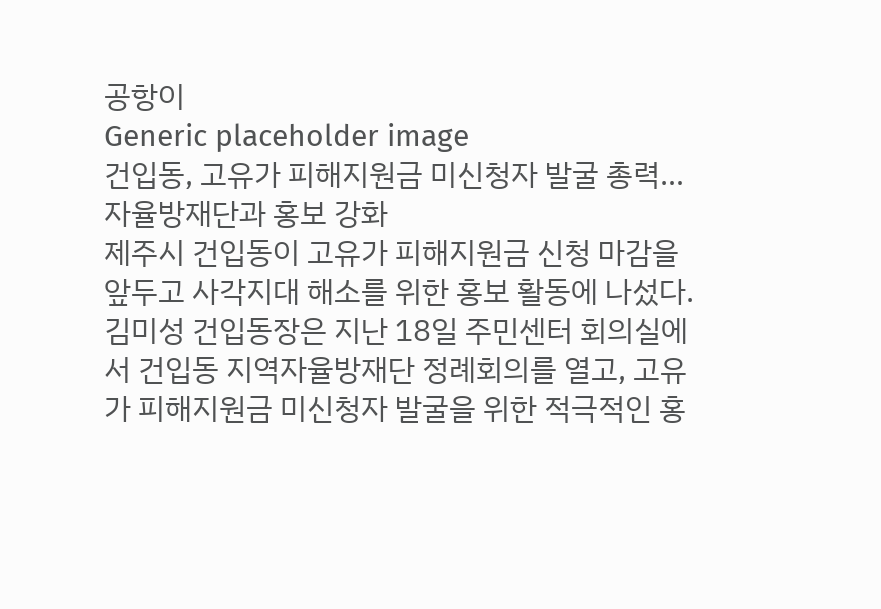공항이
Generic placeholder image
건입동, 고유가 피해지원금 미신청자 발굴 총력…자율방재단과 홍보 강화
제주시 건입동이 고유가 피해지원금 신청 마감을 앞두고 사각지대 해소를 위한 홍보 활동에 나섰다.김미성 건입동장은 지난 18일 주민센터 회의실에서 건입동 지역자율방재단 정례회의를 열고, 고유가 피해지원금 미신청자 발굴을 위한 적극적인 홍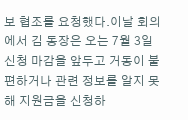보 협조를 요청했다.이날 회의에서 김 동장은 오는 7월 3일 신청 마감을 앞두고 거동이 불편하거나 관련 정보를 알지 못해 지원금을 신청하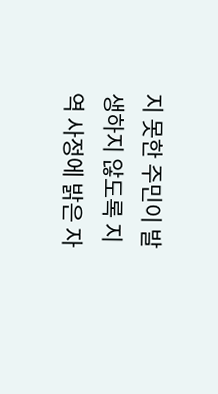지 못한 주민이 발생하지 않도록 지역 사정에 밝은 자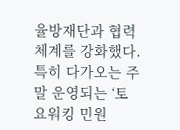율방재단과 협력체계를 강화했다.특히 다가오는 주말 운영되는 ‘토요워킹 민원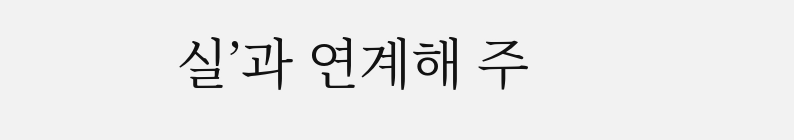실’과 연계해 주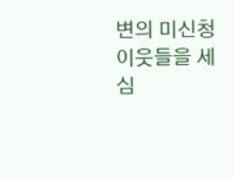변의 미신청 이웃들을 세심